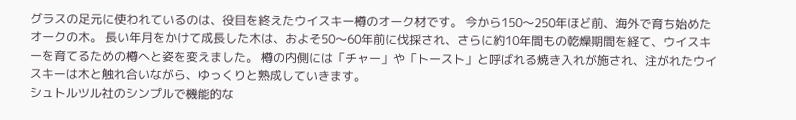グラスの足元に使われているのは、役目を終えたウイスキー樽のオーク材です。 今から150〜250年ほど前、海外で育ち始めたオークの木。 長い年月をかけて成長した木は、およそ50〜60年前に伐採され、さらに約10年間もの乾燥期間を経て、ウイスキーを育てるための樽へと姿を変えました。 樽の内側には「チャー」や「トースト」と呼ばれる焼き入れが施され、注がれたウイスキーは木と触れ合いながら、ゆっくりと熟成していきます。
シュトルツル社のシンプルで機能的な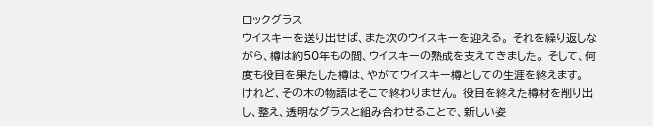ロックグラス
ウイスキーを送り出せば、また次のウイスキーを迎える。 それを繰り返しながら、樽は約50年もの間、ウイスキーの熟成を支えてきました。 そして、何度も役目を果たした樽は、やがてウイスキー樽としての生涯を終えます。 けれど、その木の物語はそこで終わりません。 役目を終えた樽材を削り出し、整え、透明なグラスと組み合わせることで、新しい姿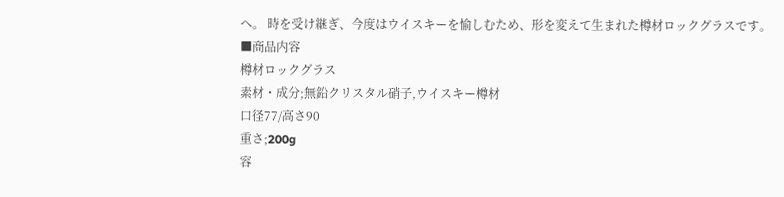へ。 時を受け継ぎ、今度はウイスキーを愉しむため、形を変えて生まれた樽材ロックグラスです。
■商品内容
樽材ロックグラス
素材・成分;無鉛クリスタル硝子,ウイスキー樽材
口径77/高さ90
重さ;200g
容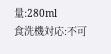量:280ml
食洗機対応:不可